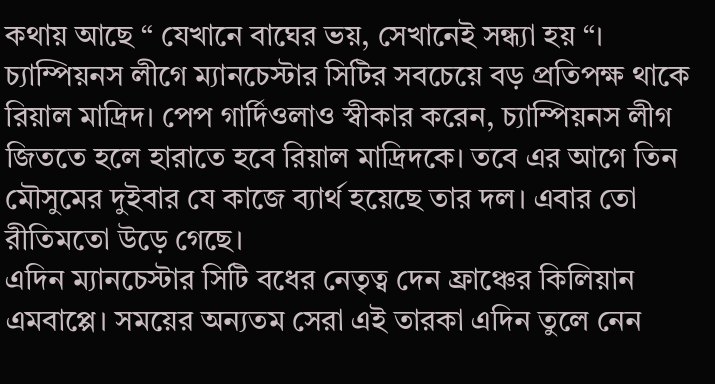কথায় আছে “ যেখানে বাঘের ভয়, সেখানেই সন্ধ্যা হয় “। চ্যাম্পিয়নস লীগে ম্যানচেস্টার সিটির সবচেয়ে বড় প্রতিপক্ষ থাকে রিয়াল মাদ্রিদ। পেপ গার্দিওলাও স্বীকার করেন, চ্যাম্পিয়নস লীগ জিততে হলে হারাতে হবে রিয়াল মাদ্রিদকে। তবে এর আগে তিন মৌসুমের দুইবার যে কাজে ব্যার্থ হয়েছে তার দল। এবার তো রীতিমতো উড়ে গেছে।
এদিন ম্যানচেস্টার সিটি বধের নেতৃত্ব দেন ফ্রাঞ্চের কিলিয়ান এমবাপ্পে। সময়ের অন্যতম সেরা এই তারকা এদিন তুলে নেন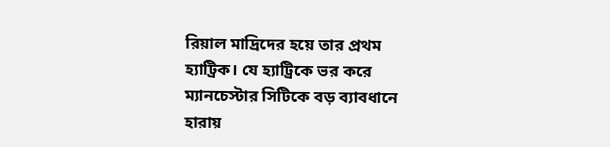রিয়াল মাদ্রিদের হয়ে তার প্রথম হ্যাট্রিক। যে হ্যাট্রিকে ভর করে ম্যানচেস্টার সিটিকে বড় ব্যাবধানে হারায়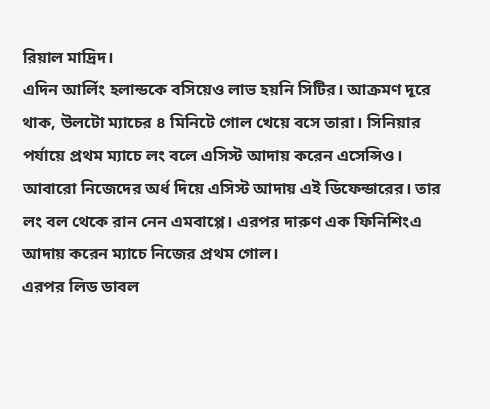রিয়াল মাদ্রিদ।
এদিন আর্লিং হলান্ডকে বসিয়েও লাভ হয়নি সিটির। আক্রমণ দূরে থাক, উলটো ম্যাচের ৪ মিনিটে গোল খেয়ে বসে তারা। সিনিয়ার পর্যায়ে প্রথম ম্যাচে লং বলে এসিস্ট আদায় করেন এসেন্সিও। আবারো নিজেদের অর্ধ দিয়ে এসিস্ট আদায় এই ডিফেন্ডারের। তার লং বল থেকে রান নেন এমবাপ্পে। এরপর দারুণ এক ফিনিশিংএ আদায় করেন ম্যাচে নিজের প্রথম গোল।
এরপর লিড ডাবল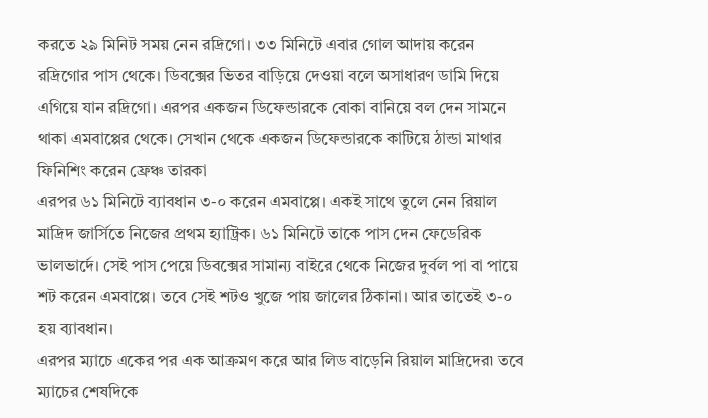করতে ২৯ মিনিট সময় নেন রদ্রিগো। ৩৩ মিনিটে এবার গোল আদায় করেন রদ্রিগোর পাস থেকে। ডিবক্সের ভিতর বাড়িয়ে দেওয়া বলে অসাধারণ ডামি দিয়ে এগিয়ে যান রদ্রিগো। এরপর একজন ডিফেন্ডারকে বোকা বানিয়ে বল দেন সামনে থাকা এমবাপ্পের থেকে। সেখান থেকে একজন ডিফেন্ডারকে কাটিয়ে ঠান্ডা মাথার ফিনিশিং করেন ফ্রেঞ্চ তারকা
এরপর ৬১ মিনিটে ব্যাবধান ৩-০ করেন এমবাপ্পে। একই সাথে তুলে নেন রিয়াল মাদ্রিদ জার্সিতে নিজের প্রথম হ্যাট্রিক। ৬১ মিনিটে তাকে পাস দেন ফেডেরিক ভালভার্দে। সেই পাস পেয়ে ডিবক্সের সামান্য বাইরে থেকে নিজের দুর্বল পা বা পায়ে শট করেন এমবাপ্পে। তবে সেই শটও খুজে পায় জালের ঠিকানা। আর তাতেই ৩-০ হয় ব্যাবধান।
এরপর ম্যাচে একের পর এক আক্রমণ করে আর লিড বাড়েনি রিয়াল মাদ্রিদের৷ তবে ম্যাচের শেষদিকে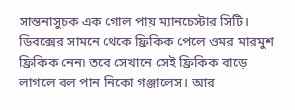সান্তনাসুচক এক গোল পায় ম্যানচেস্টার সিটি। ডিবক্সের সামনে থেকে ফ্রিকিক পেলে ওমর মারমুশ ফ্রিকিক নেন৷ তবে সেখানে সেই ফ্রিকিক বাড়ে লাগলে বল পান নিকো গঞ্জালেস। আর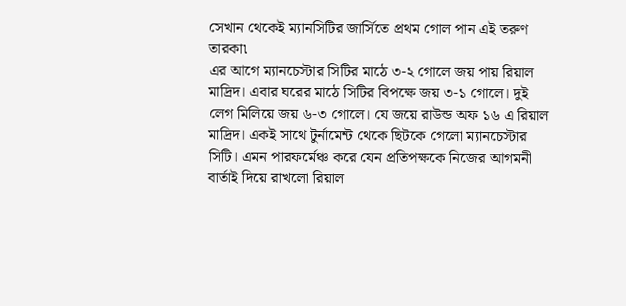সেখান থেকেই ম্যানসিটির জার্সিতে প্রথম গোল পান এই তরুণ তারকা৷
এর আগে ম্যানচেস্টার সিটির মাঠে ৩-২ গোলে জয় পায় রিয়াল মাদ্রিদ। এবার ঘরের মাঠে সিটির বিপক্ষে জয় ৩-১ গোলে। দুই লেগ মিলিয়ে জয় ৬-৩ গোলে। যে জয়ে রাউন্ড অফ ১৬ এ রিয়াল মাদ্রিদ। একই সাথে টুর্নামেন্ট থেকে ছিটকে গেলো ম্যানচেস্টার সিটি। এমন পারফর্মেঞ্চ করে যেন প্রতিপক্ষকে নিজের আগমনী বার্তাই দিয়ে রাখলো রিয়াল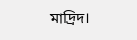মাদ্রিদ।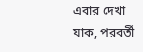এবার দেখা যাক, পরবর্তী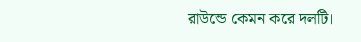রাউন্ডে কেমন করে দলটি।